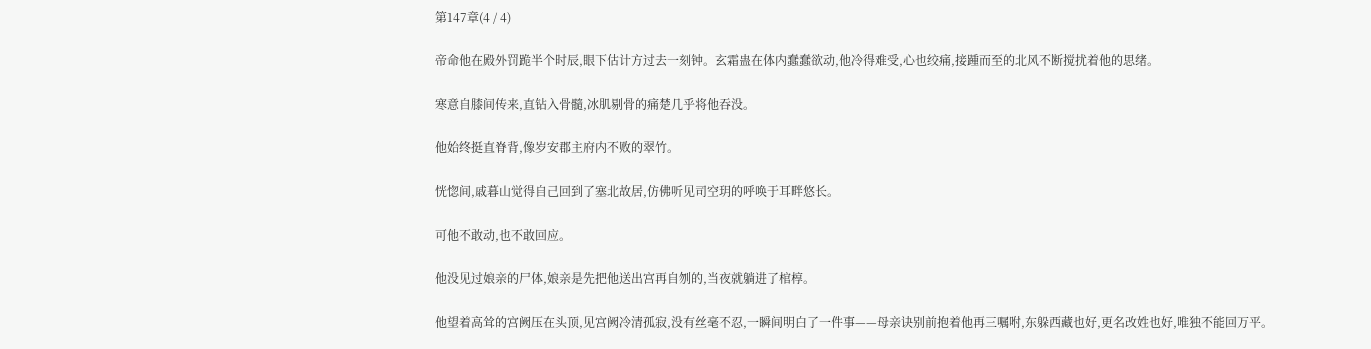第147章(4 / 4)

帝命他在殿外罚跪半个时辰,眼下估计方过去一刻钟。玄霜蛊在体内蠢蠢欲动,他冷得难受,心也绞痛,接踵而至的北风不断搅扰着他的思绪。

寒意自膝间传来,直钻入骨髓,冰肌剔骨的痛楚几乎将他吞没。

他始终挺直脊背,像岁安郡主府内不败的翠竹。

恍惚间,戚暮山觉得自己回到了塞北故居,仿佛听见司空玥的呼唤于耳畔悠长。

可他不敢动,也不敢回应。

他没见过娘亲的尸体,娘亲是先把他送出宫再自刎的,当夜就躺进了棺椁。

他望着高耸的宫阙压在头顶,见宫阙冷清孤寂,没有丝毫不忍,一瞬间明白了一件事——母亲诀别前抱着他再三嘱咐,东躲西藏也好,更名改姓也好,唯独不能回万平。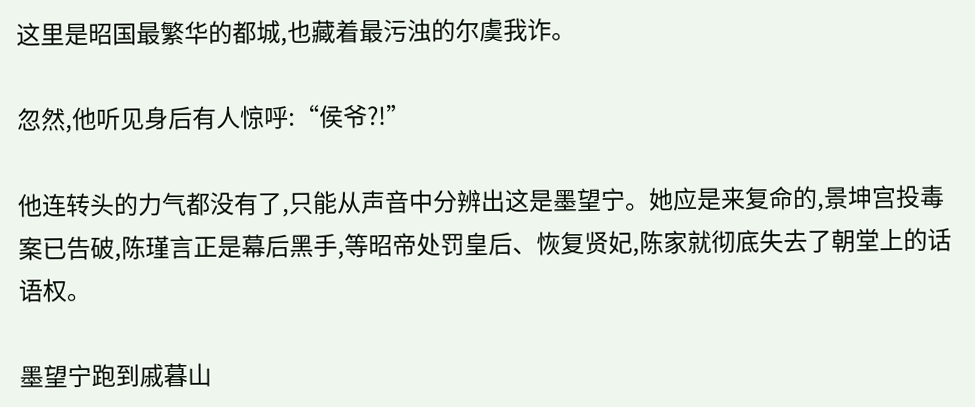这里是昭国最繁华的都城,也藏着最污浊的尔虞我诈。

忽然,他听见身后有人惊呼:“侯爷?!”

他连转头的力气都没有了,只能从声音中分辨出这是墨望宁。她应是来复命的,景坤宫投毒案已告破,陈瑾言正是幕后黑手,等昭帝处罚皇后、恢复贤妃,陈家就彻底失去了朝堂上的话语权。

墨望宁跑到戚暮山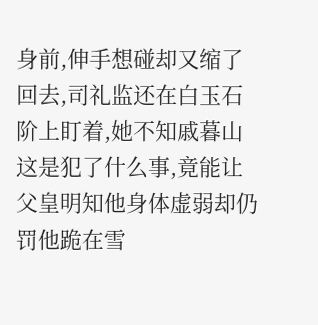身前,伸手想碰却又缩了回去,司礼监还在白玉石阶上盯着,她不知戚暮山这是犯了什么事,竟能让父皇明知他身体虚弱却仍罚他跪在雪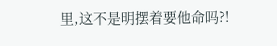里,这不是明摆着要他命吗?!